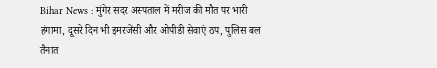Bihar News : मुंगेर सदर अस्पताल में मरीज की मौत पर भारी हंगामा, दूसरे दिन भी इमरजेंसी और ओपीडी सेवाएं ठप, पुलिस बल तैनात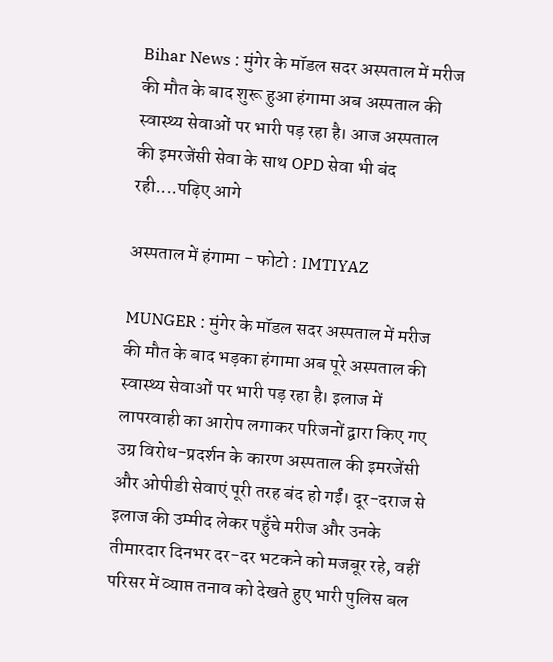Bihar News : मुंगेर के मॉडल सदर अस्पताल में मरीज की मौत के बाद शुरू हुआ हंगामा अब अस्पताल की स्वास्थ्य सेवाओं पर भारी पड़ रहा है। आज अस्पताल की इमरजेंसी सेवा के साथ OPD सेवा भी बंद रही....पढ़िए आगे

अस्पताल में हंगामा - फोटो : IMTIYAZ

MUNGER : मुंगेर के मॉडल सदर अस्पताल में मरीज की मौत के बाद भड़का हंगामा अब पूरे अस्पताल की स्वास्थ्य सेवाओं पर भारी पड़ रहा है। इलाज में लापरवाही का आरोप लगाकर परिजनों द्वारा किए गए उग्र विरोध-प्रदर्शन के कारण अस्पताल की इमरजेंसी और ओपीडी सेवाएं पूरी तरह बंद हो गईं। दूर-दराज से इलाज की उम्मीद लेकर पहुँचे मरीज और उनके तीमारदार दिनभर दर-दर भटकने को मजबूर रहे, वहीं परिसर में व्याप्त तनाव को देखते हुए भारी पुलिस बल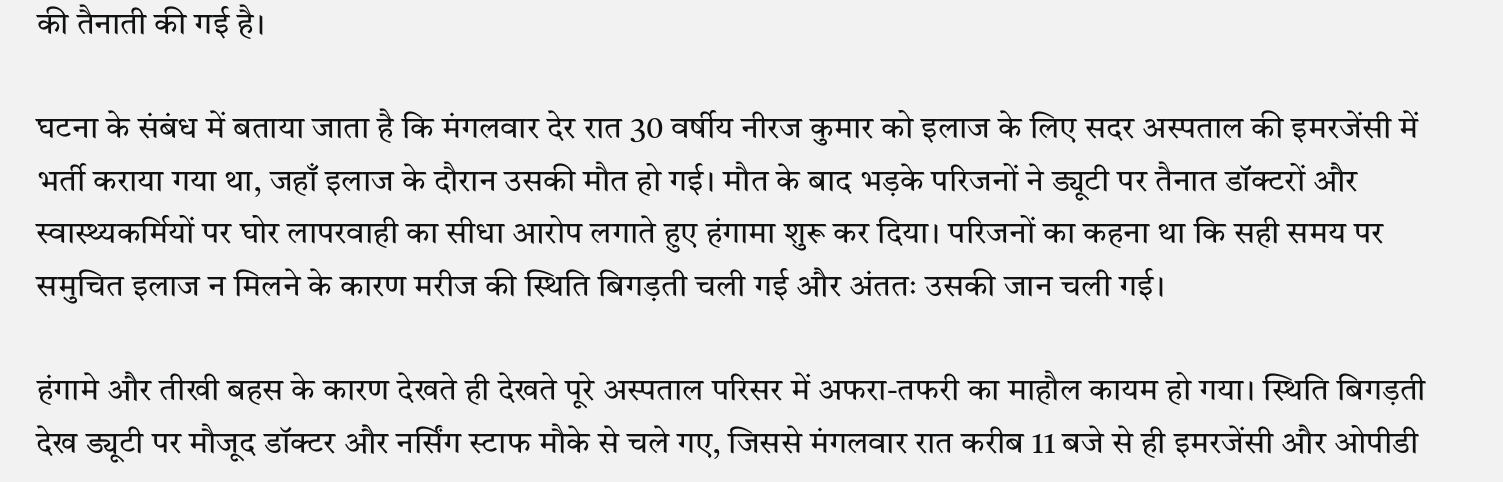की तैनाती की गई है।

घटना के संबंध में बताया जाता है कि मंगलवार देर रात 30 वर्षीय नीरज कुमार को इलाज के लिए सदर अस्पताल की इमरजेंसी में भर्ती कराया गया था, जहाँ इलाज के दौरान उसकी मौत हो गई। मौत के बाद भड़के परिजनों ने ड्यूटी पर तैनात डॉक्टरों और स्वास्थ्यकर्मियों पर घोर लापरवाही का सीधा आरोप लगाते हुए हंगामा शुरू कर दिया। परिजनों का कहना था कि सही समय पर समुचित इलाज न मिलने के कारण मरीज की स्थिति बिगड़ती चली गई और अंततः उसकी जान चली गई।

हंगामे और तीखी बहस के कारण देखते ही देखते पूरे अस्पताल परिसर में अफरा-तफरी का माहौल कायम हो गया। स्थिति बिगड़ती देख ड्यूटी पर मौजूद डॉक्टर और नर्सिंग स्टाफ मौके से चले गए, जिससे मंगलवार रात करीब 11 बजे से ही इमरजेंसी और ओपीडी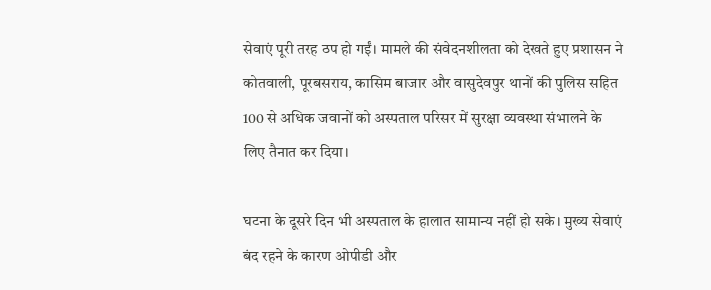सेवाएं पूरी तरह ठप हो गईं। मामले की संवेदनशीलता को देखते हुए प्रशासन ने कोतवाली, पूरबसराय, कासिम बाजार और वासुदेवपुर थानों की पुलिस सहित 100 से अधिक जवानों को अस्पताल परिसर में सुरक्षा व्यवस्था संभालने के लिए तैनात कर दिया।

घटना के दूसरे दिन भी अस्पताल के हालात सामान्य नहीं हो सके। मुख्य सेवाएं बंद रहने के कारण ओपीडी और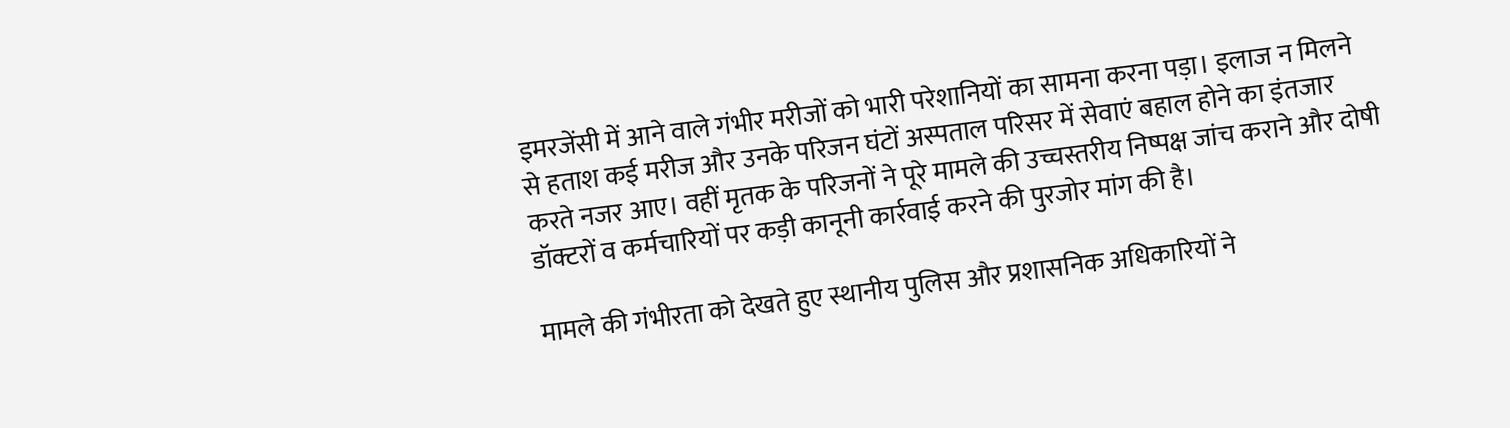इमरजेंसी में आने वाले गंभीर मरीजों को भारी परेशानियों का सामना करना पड़ा। इलाज न मिलने से हताश कई मरीज और उनके परिजन घंटों अस्पताल परिसर में सेवाएं बहाल होने का इंतजार करते नजर आए। वहीं मृतक के परिजनों ने पूरे मामले की उच्चस्तरीय निष्पक्ष जांच कराने और दोषी डॉक्टरों व कर्मचारियों पर कड़ी कानूनी कार्रवाई करने की पुरजोर मांग की है।

मामले की गंभीरता को देखते हुए स्थानीय पुलिस और प्रशासनिक अधिकारियों ने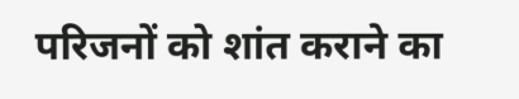परिजनों को शांत कराने का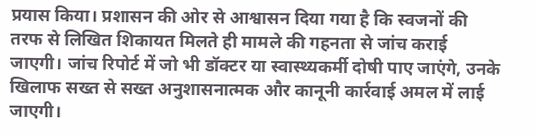प्रयास किया। प्रशासन की ओर से आश्वासन दिया गया है कि स्वजनों की तरफ से लिखित शिकायत मिलते ही मामले की गहनता से जांच कराई जाएगी। जांच रिपोर्ट में जो भी डॉक्टर या स्वास्थ्यकर्मी दोषी पाए जाएंगे, उनके खिलाफ सख्त से सख्त अनुशासनात्मक और कानूनी कार्रवाई अमल में लाई जाएगी।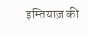इम्तियाज़ की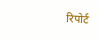रिपोर्ट